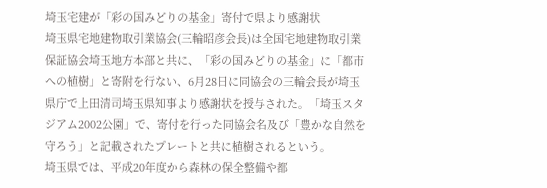埼玉宅建が「彩の国みどりの基金」寄付で県より感謝状
埼玉県宅地建物取引業協会(三輪昭彦会長)は全国宅地建物取引業保証協会埼玉地方本部と共に、「彩の国みどりの基金」に「都市への植樹」と寄附を行ない、6月28日に同協会の三輪会長が埼玉県庁で上田清司埼玉県知事より感謝状を授与された。「埼玉スタジアム2002公園」で、寄付を行った同協会名及び「豊かな自然を守ろう」と記載されたプレートと共に植樹されるという。
埼玉県では、平成20年度から森林の保全整備や都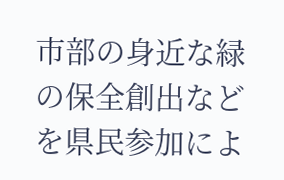市部の身近な緑の保全創出などを県民参加によ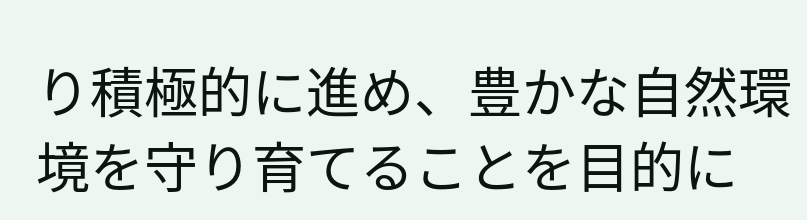り積極的に進め、豊かな自然環境を守り育てることを目的に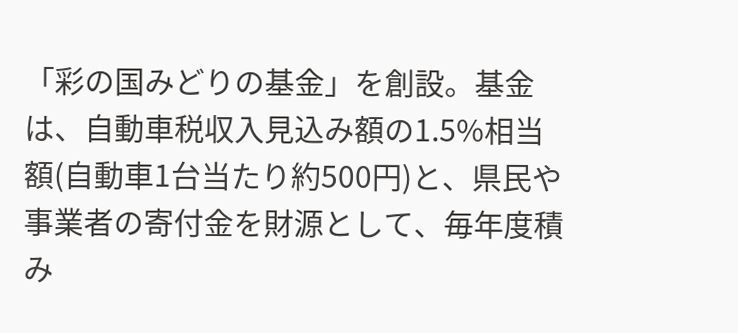「彩の国みどりの基金」を創設。基金は、自動車税収入見込み額の1.5%相当額(自動車1台当たり約500円)と、県民や事業者の寄付金を財源として、毎年度積み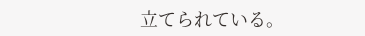立てられている。